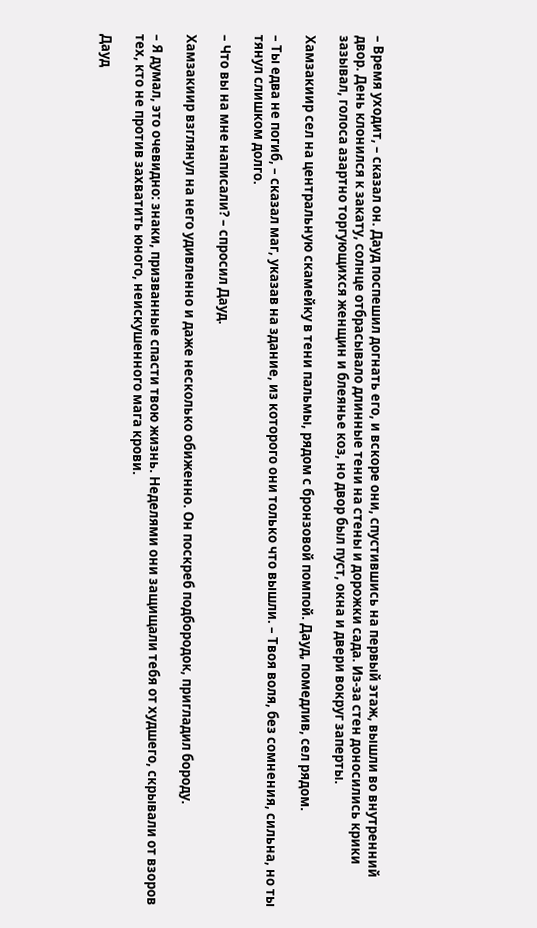– Время уходит, – сказал он. Дауд поспешил догнать его, и вскоре они, спустившись на первый этаж, вышли во внутренний двор. День клонился к закату, солнце отбрасывало длинные тени на стены и дорожки сада. Из-за стен доносились крики зазывал, голоса азартно торгующихся женщин и блеянье коз, но двор был пуст, окна и двери вокруг заперты.

Хамзакиир сел на центральную скамейку в тени пальмы, рядом с бронзовой помпой. Дауд, помедлив, сел рядом.

– Ты едва не погиб, – сказал маг, указав на здание, из которого они только что вышли. – Твоя воля, без сомнения, сильна, но ты тянул слишком долго.

– Что вы на мне написали? – спросил Дауд.

Хамзакиир взглянул на него удивленно и даже несколько обиженно. Он поскреб подбородок, пригладил бороду.

– Я думал, это очевидно: знаки, призванные спасти твою жизнь. Неделями они защищали тебя от худшего, скрывали от взоров тех, кто не против захватить юного, неискушенного мага крови.

Дауд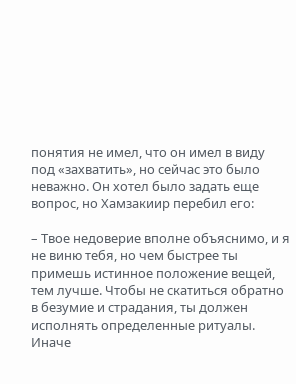понятия не имел, что он имел в виду под «захватить», но сейчас это было неважно. Он хотел было задать еще вопрос, но Хамзакиир перебил его:

– Твое недоверие вполне объяснимо, и я не виню тебя, но чем быстрее ты примешь истинное положение вещей, тем лучше. Чтобы не скатиться обратно в безумие и страдания, ты должен исполнять определенные ритуалы. Иначе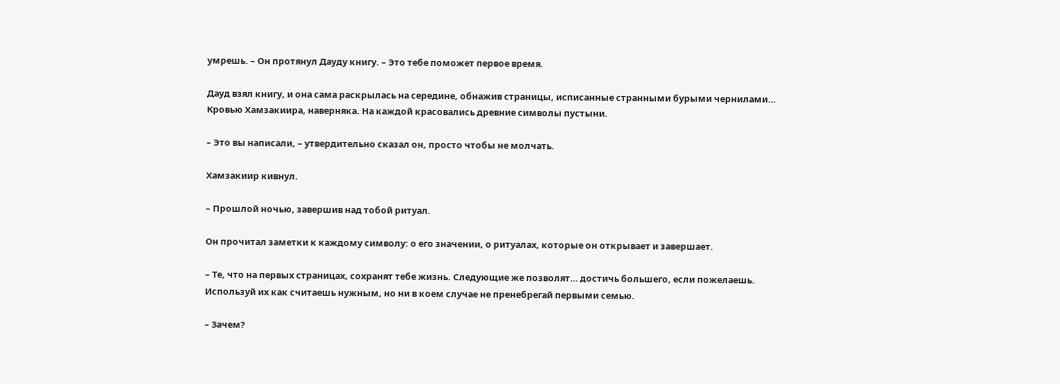умрешь. – Он протянул Дауду книгу. – Это тебе поможет первое время.

Дауд взял книгу, и она сама раскрылась на середине, обнажив страницы, исписанные странными бурыми чернилами… Кровью Хамзакиира, наверняка. На каждой красовались древние символы пустыни.

– Это вы написали, – утвердительно сказал он, просто чтобы не молчать.

Хамзакиир кивнул.

– Прошлой ночью, завершив над тобой ритуал.

Он прочитал заметки к каждому символу: о его значении, о ритуалах, которые он открывает и завершает.

– Те, что на первых страницах, сохранят тебе жизнь. Следующие же позволят… достичь большего, если пожелаешь. Используй их как считаешь нужным, но ни в коем случае не пренебрегай первыми семью.

– Зачем?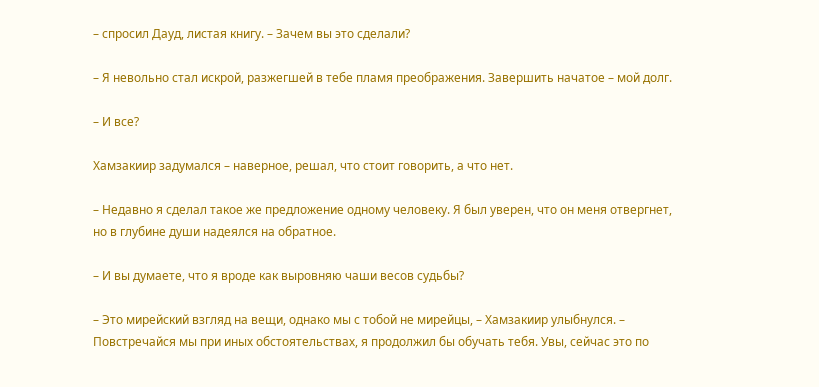– спросил Дауд, листая книгу. – Зачем вы это сделали?

– Я невольно стал искрой, разжегшей в тебе пламя преображения. Завершить начатое – мой долг.

– И все?

Хамзакиир задумался – наверное, решал, что стоит говорить, а что нет.

– Недавно я сделал такое же предложение одному человеку. Я был уверен, что он меня отвергнет, но в глубине души надеялся на обратное.

– И вы думаете, что я вроде как выровняю чаши весов судьбы?

– Это мирейский взгляд на вещи, однако мы с тобой не мирейцы, – Хамзакиир улыбнулся. – Повстречайся мы при иных обстоятельствах, я продолжил бы обучать тебя. Увы, сейчас это по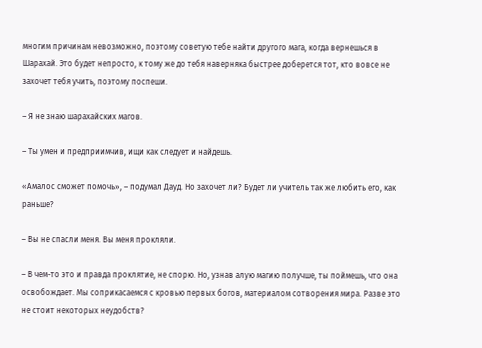многим причинам невозможно, поэтому советую тебе найти другого мага, когда вернешься в Шарахай. Это будет непросто, к тому же до тебя наверняка быстрее доберется тот, кто вовсе не захочет тебя учить, поэтому поспеши.

– Я не знаю шарахайских магов.

– Ты умен и предприимчив, ищи как следует и найдешь.

«Амалос сможет помочь», – подумал Дауд. Но захочет ли? Будет ли учитель так же любить его, как раньше?

– Вы не спасли меня. Вы меня прокляли.

– В чем-то это и правда проклятие, не спорю. Но, узнав алую магию получше, ты поймешь, что она освобождает. Мы соприкасаемся с кровью первых богов, материалом сотворения мира. Разве это не стоит некоторых неудобств?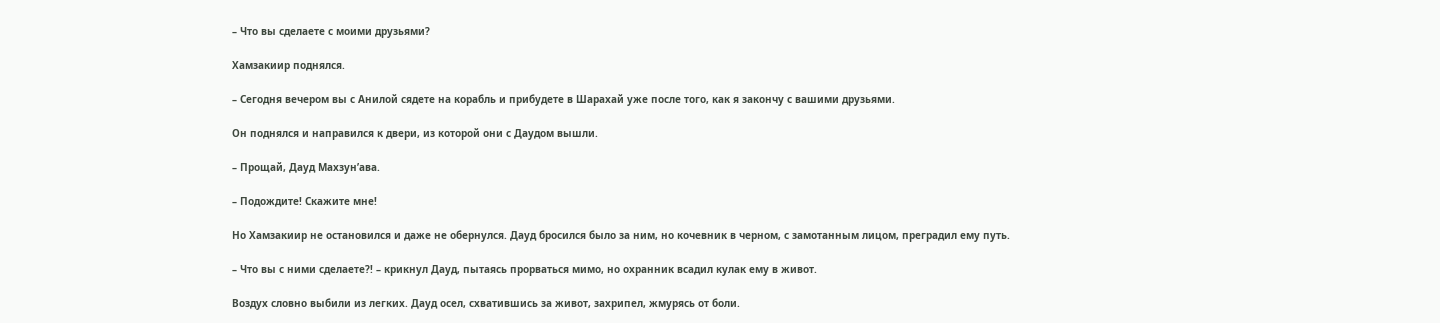– Что вы сделаете с моими друзьями?

Хамзакиир поднялся.

– Сегодня вечером вы с Анилой сядете на корабль и прибудете в Шарахай уже после того, как я закончу с вашими друзьями.

Он поднялся и направился к двери, из которой они с Даудом вышли.

– Прощай, Дауд Махзун’ава.

– Подождите! Скажите мне!

Но Хамзакиир не остановился и даже не обернулся. Дауд бросился было за ним, но кочевник в черном, с замотанным лицом, преградил ему путь.

– Что вы с ними сделаете?! – крикнул Дауд, пытаясь прорваться мимо, но охранник всадил кулак ему в живот.

Воздух словно выбили из легких. Дауд осел, схватившись за живот, захрипел, жмурясь от боли.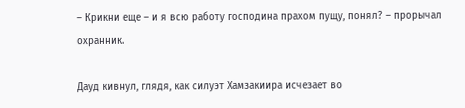– Крикни еще – и я всю работу господина прахом пущу, понял? – прорычал охранник.

Дауд кивнул, глядя, как силуэт Хамзакиира исчезает во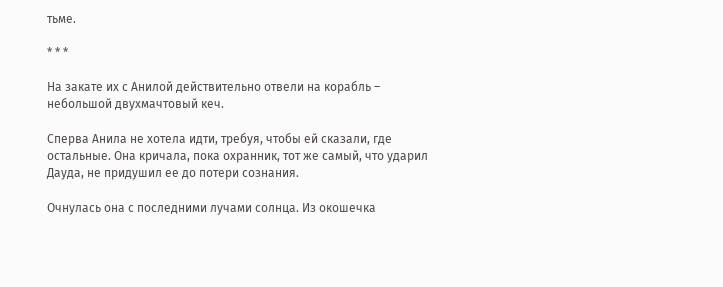тьме.

* * *

На закате их с Анилой действительно отвели на корабль – небольшой двухмачтовый кеч.

Сперва Анила не хотела идти, требуя, чтобы ей сказали, где остальные. Она кричала, пока охранник, тот же самый, что ударил Дауда, не придушил ее до потери сознания.

Очнулась она с последними лучами солнца. Из окошечка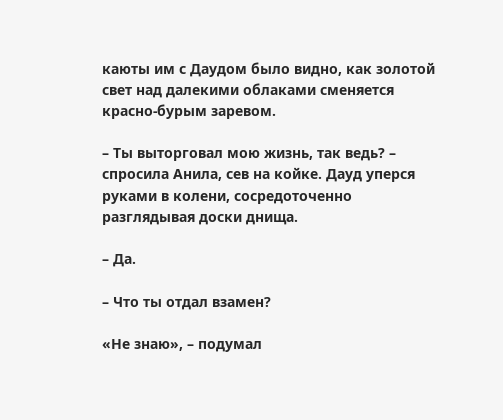каюты им с Даудом было видно, как золотой свет над далекими облаками сменяется красно-бурым заревом.

– Ты выторговал мою жизнь, так ведь? – спросила Анила, сев на койке. Дауд уперся руками в колени, сосредоточенно разглядывая доски днища.

– Да.

– Что ты отдал взамен?

«Не знаю», – подумал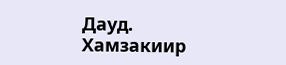Дауд. Хамзакиир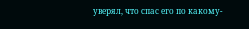уверял, что спас его по какому-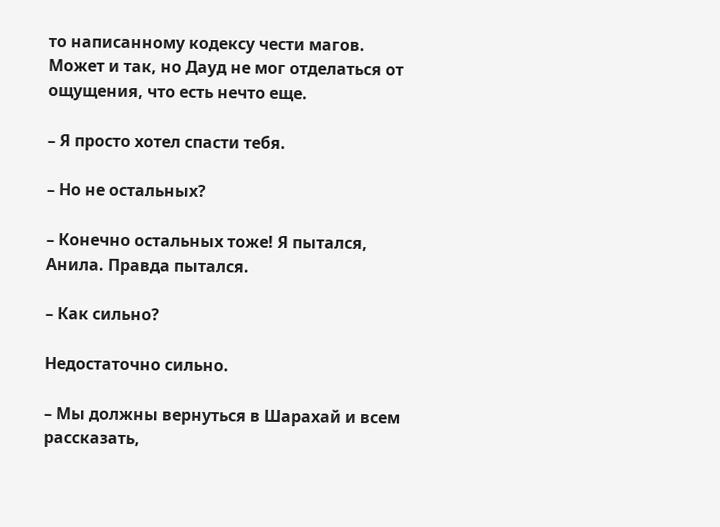то написанному кодексу чести магов. Может и так, но Дауд не мог отделаться от ощущения, что есть нечто еще.

– Я просто хотел спасти тебя.

– Но не остальных?

– Конечно остальных тоже! Я пытался, Анила. Правда пытался.

– Как сильно?

Недостаточно сильно.

– Мы должны вернуться в Шарахай и всем рассказать,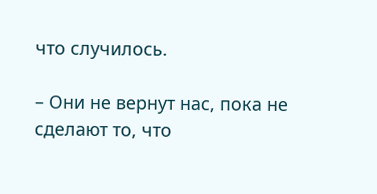что случилось.

– Они не вернут нас, пока не сделают то, что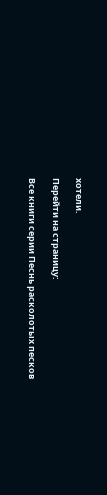хотели.

Перейти на страницу:

Все книги серии Песнь расколотых песков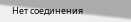Нет соединения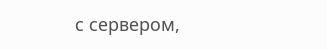с сервером,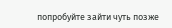попробуйте зайти чуть позже